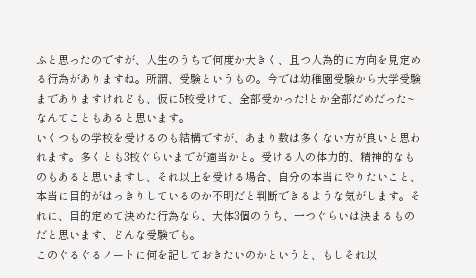ふと思ったのですが、人生のうちで何度か大きく、且つ人為的に方向を見定める行為がありますね。所謂、受験というもの。今では幼稚園受験から大学受験までありますけれども、仮に5校受けて、全部受かった!とか全部だめだった~なんてこともあると思います。
いくつもの学校を受けるのも結構ですが、あまり数は多くない方が良いと思われます。多くとも3校ぐらいまでが適当かと。受ける人の体力的、精神的なものもあると思いますし、それ以上を受ける場合、自分の本当にやりたいこと、本当に目的がはっきりしているのか不明だと判断できるような気がします。それに、目的定めて決めた行為なら、大体3個のうち、一つぐらいは決まるものだと思います、どんな受験でも。
このぐるぐるノートに何を記しておきたいのかというと、もしそれ以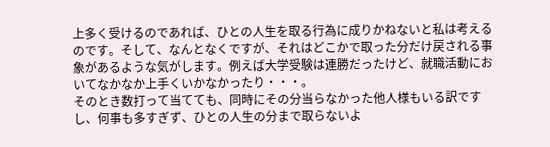上多く受けるのであれば、ひとの人生を取る行為に成りかねないと私は考えるのです。そして、なんとなくですが、それはどこかで取った分だけ戻される事象があるような気がします。例えば大学受験は連勝だったけど、就職活動においてなかなか上手くいかなかったり・・・。
そのとき数打って当てても、同時にその分当らなかった他人様もいる訳ですし、何事も多すぎず、ひとの人生の分まで取らないよ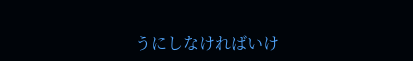うにしなければいけ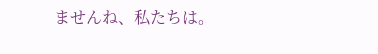ませんね、私たちは。